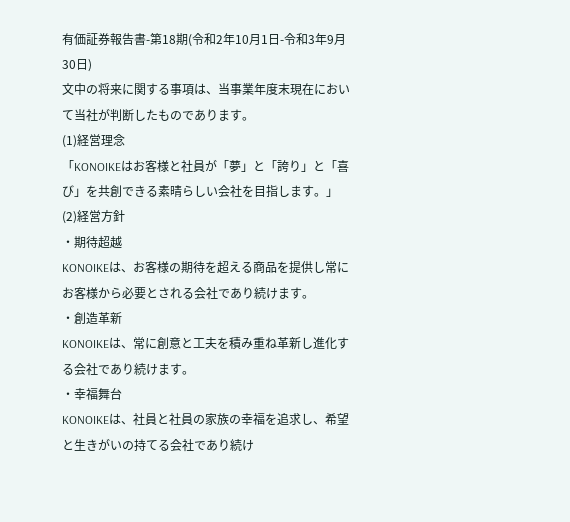有価証券報告書-第18期(令和2年10月1日-令和3年9月30日)
文中の将来に関する事項は、当事業年度末現在において当社が判断したものであります。
(1)経営理念
「KONOIKEはお客様と社員が「夢」と「誇り」と「喜び」を共創できる素晴らしい会社を目指します。」
(2)経営方針
・期待超越
KONOIKEは、お客様の期待を超える商品を提供し常にお客様から必要とされる会社であり続けます。
・創造革新
KONOIKEは、常に創意と工夫を積み重ね革新し進化する会社であり続けます。
・幸福舞台
KONOIKEは、社員と社員の家族の幸福を追求し、希望と生きがいの持てる会社であり続け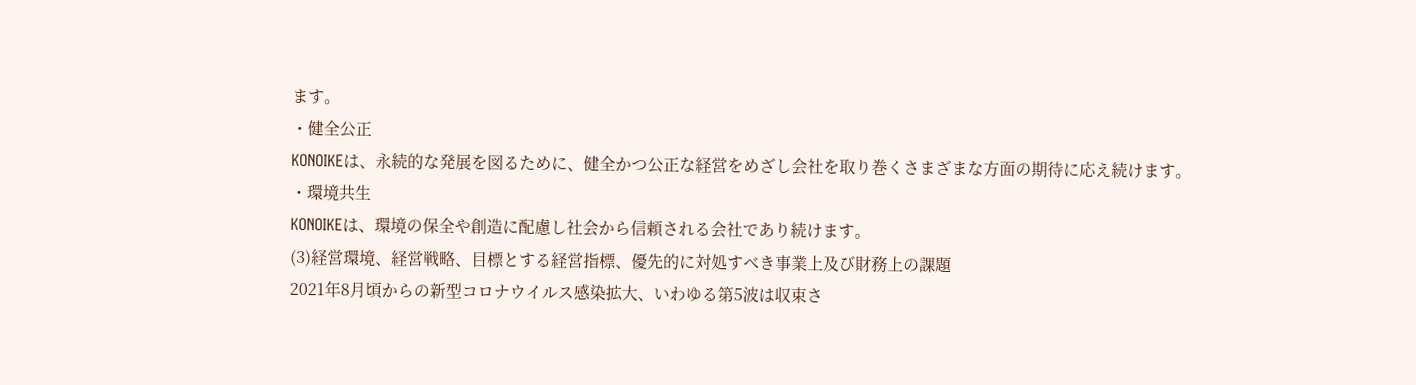ます。
・健全公正
KONOIKEは、永続的な発展を図るために、健全かつ公正な経営をめざし会社を取り巻くさまざまな方面の期待に応え続けます。
・環境共生
KONOIKEは、環境の保全や創造に配慮し社会から信頼される会社であり続けます。
(3)経営環境、経営戦略、目標とする経営指標、優先的に対処すべき事業上及び財務上の課題
2021年8月頃からの新型コロナウイルス感染拡大、いわゆる第5波は収束さ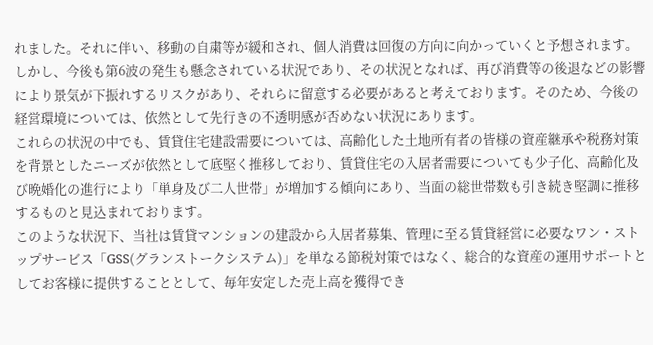れました。それに伴い、移動の自粛等が緩和され、個人消費は回復の方向に向かっていくと予想されます。しかし、今後も第6波の発生も懸念されている状況であり、その状況となれば、再び消費等の後退などの影響により景気が下振れするリスクがあり、それらに留意する必要があると考えております。そのため、今後の経営環境については、依然として先行きの不透明感が否めない状況にあります。
これらの状況の中でも、賃貸住宅建設需要については、高齢化した土地所有者の皆様の資産継承や税務対策を背景としたニーズが依然として底堅く推移しており、賃貸住宅の入居者需要についても少子化、高齢化及び晩婚化の進行により「単身及び二人世帯」が増加する傾向にあり、当面の総世帯数も引き続き堅調に推移するものと見込まれております。
このような状況下、当社は賃貸マンションの建設から入居者募集、管理に至る賃貸経営に必要なワン・ストップサービス「GSS(グランストークシステム)」を単なる節税対策ではなく、総合的な資産の運用サポートとしてお客様に提供することとして、毎年安定した売上高を獲得でき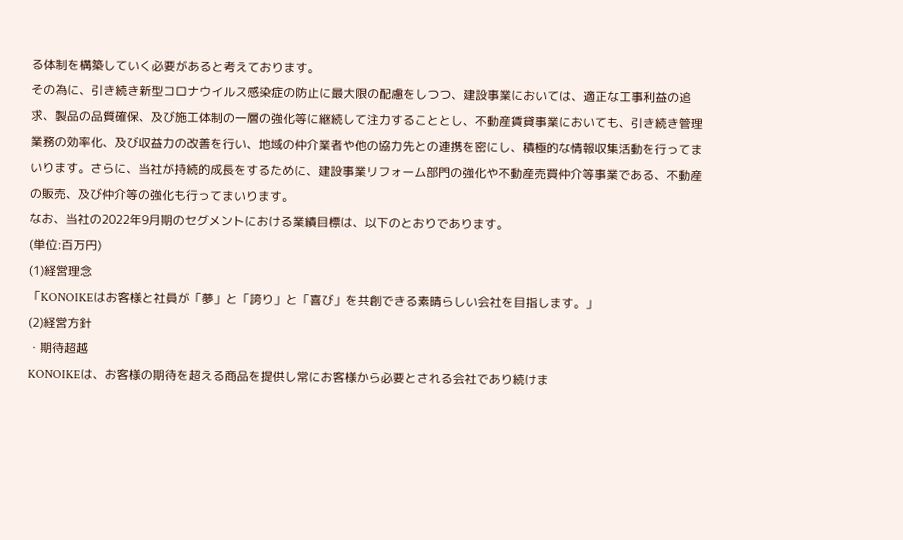る体制を構築していく必要があると考えております。
その為に、引き続き新型コロナウイルス感染症の防止に最大限の配慮をしつつ、建設事業においては、適正な工事利益の追求、製品の品質確保、及び施工体制の一層の強化等に継続して注力することとし、不動産賃貸事業においても、引き続き管理業務の効率化、及び収益力の改善を行い、地域の仲介業者や他の協力先との連携を密にし、積極的な情報収集活動を行ってまいります。さらに、当社が持続的成長をするために、建設事業リフォーム部門の強化や不動産売買仲介等事業である、不動産の販売、及び仲介等の強化も行ってまいります。
なお、当社の2022年9月期のセグメントにおける業績目標は、以下のとおりであります。
(単位:百万円)
(1)経営理念
「KONOIKEはお客様と社員が「夢」と「誇り」と「喜び」を共創できる素晴らしい会社を目指します。」
(2)経営方針
・期待超越
KONOIKEは、お客様の期待を超える商品を提供し常にお客様から必要とされる会社であり続けま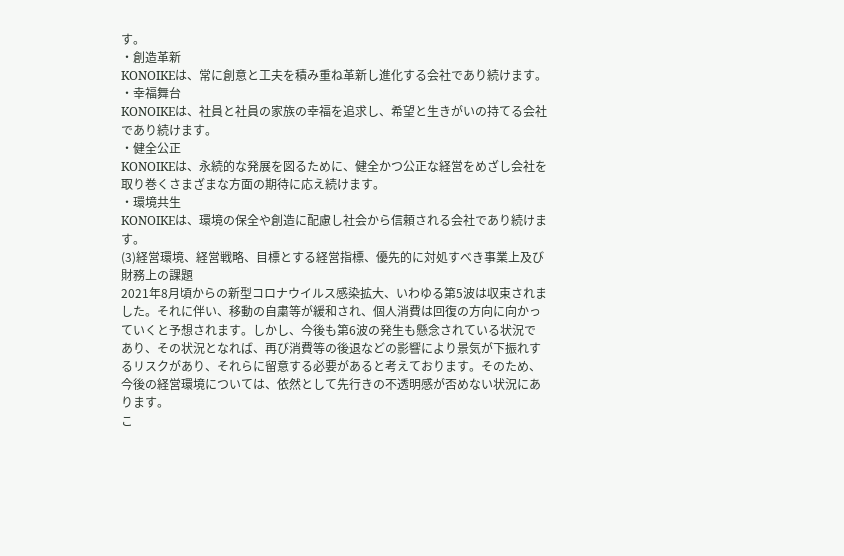す。
・創造革新
KONOIKEは、常に創意と工夫を積み重ね革新し進化する会社であり続けます。
・幸福舞台
KONOIKEは、社員と社員の家族の幸福を追求し、希望と生きがいの持てる会社であり続けます。
・健全公正
KONOIKEは、永続的な発展を図るために、健全かつ公正な経営をめざし会社を取り巻くさまざまな方面の期待に応え続けます。
・環境共生
KONOIKEは、環境の保全や創造に配慮し社会から信頼される会社であり続けます。
(3)経営環境、経営戦略、目標とする経営指標、優先的に対処すべき事業上及び財務上の課題
2021年8月頃からの新型コロナウイルス感染拡大、いわゆる第5波は収束されました。それに伴い、移動の自粛等が緩和され、個人消費は回復の方向に向かっていくと予想されます。しかし、今後も第6波の発生も懸念されている状況であり、その状況となれば、再び消費等の後退などの影響により景気が下振れするリスクがあり、それらに留意する必要があると考えております。そのため、今後の経営環境については、依然として先行きの不透明感が否めない状況にあります。
こ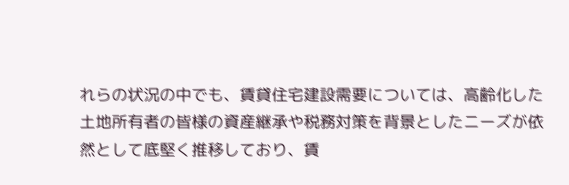れらの状況の中でも、賃貸住宅建設需要については、高齢化した土地所有者の皆様の資産継承や税務対策を背景としたニーズが依然として底堅く推移しており、賃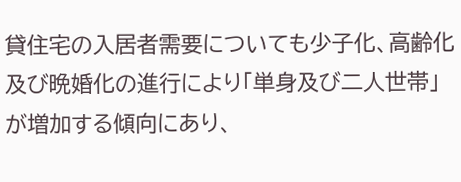貸住宅の入居者需要についても少子化、高齢化及び晩婚化の進行により「単身及び二人世帯」が増加する傾向にあり、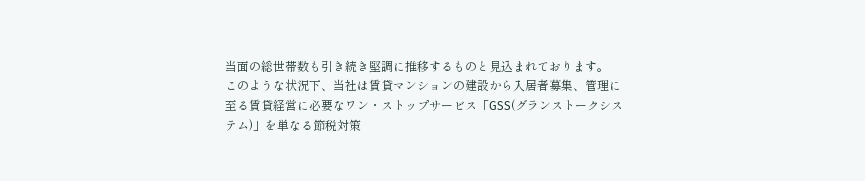当面の総世帯数も引き続き堅調に推移するものと見込まれております。
このような状況下、当社は賃貸マンションの建設から入居者募集、管理に至る賃貸経営に必要なワン・ストップサービス「GSS(グランストークシステム)」を単なる節税対策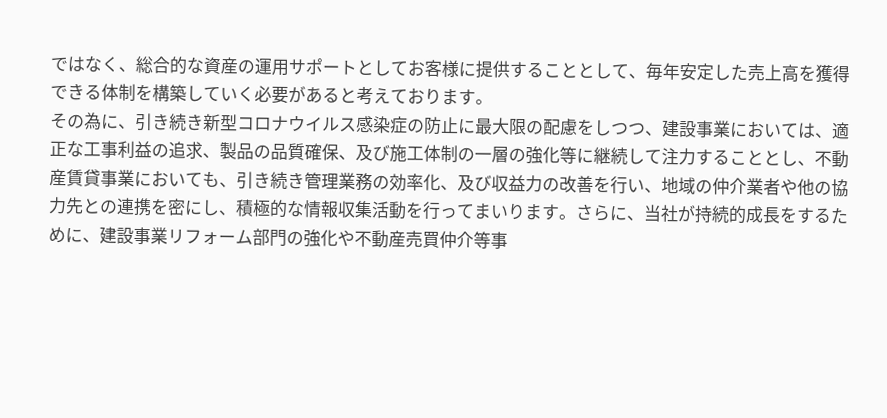ではなく、総合的な資産の運用サポートとしてお客様に提供することとして、毎年安定した売上高を獲得できる体制を構築していく必要があると考えております。
その為に、引き続き新型コロナウイルス感染症の防止に最大限の配慮をしつつ、建設事業においては、適正な工事利益の追求、製品の品質確保、及び施工体制の一層の強化等に継続して注力することとし、不動産賃貸事業においても、引き続き管理業務の効率化、及び収益力の改善を行い、地域の仲介業者や他の協力先との連携を密にし、積極的な情報収集活動を行ってまいります。さらに、当社が持続的成長をするために、建設事業リフォーム部門の強化や不動産売買仲介等事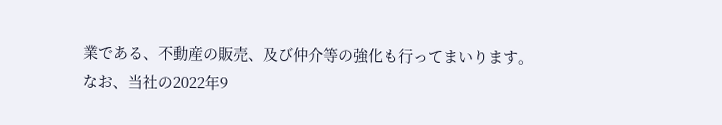業である、不動産の販売、及び仲介等の強化も行ってまいります。
なお、当社の2022年9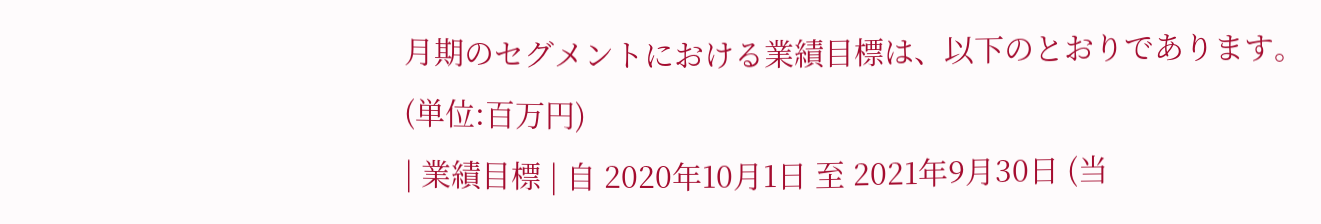月期のセグメントにおける業績目標は、以下のとおりであります。
(単位:百万円)
| 業績目標 | 自 2020年10月1日 至 2021年9月30日 (当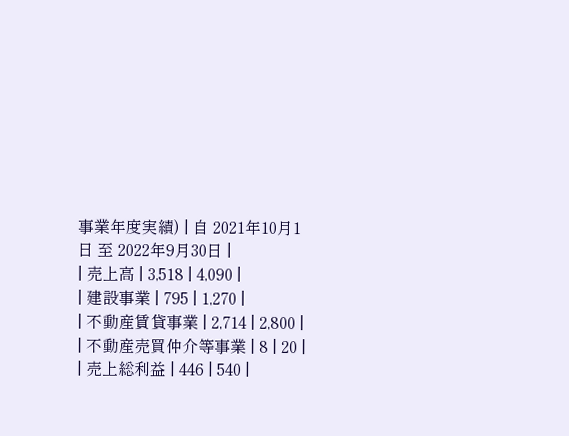事業年度実績) | 自 2021年10月1日 至 2022年9月30日 |
| 売上高 | 3,518 | 4,090 |
| 建設事業 | 795 | 1,270 |
| 不動産賃貸事業 | 2,714 | 2,800 |
| 不動産売買仲介等事業 | 8 | 20 |
| 売上総利益 | 446 | 540 |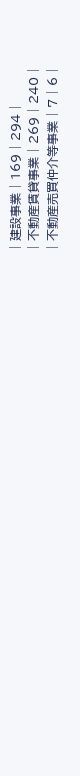| 建設事業 | 169 | 294 |
| 不動産賃貸事業 | 269 | 240 |
| 不動産売買仲介等事業 | 7 | 6 |